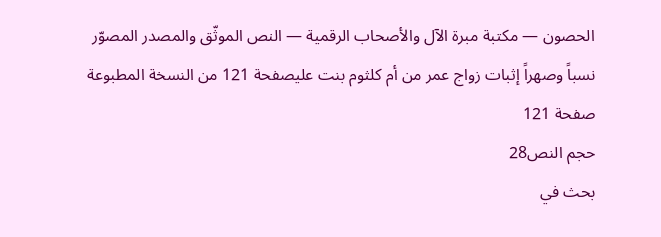الحصون — مكتبة مبرة الآل والأصحاب الرقمية — النص الموثّق والمصدر المصوّر
نسباً وصهراً إثبات زواج عمر من أم كلثوم بنت عليصفحة 121 من النسخة المطبوعة
صفحة 121
حجم النص28
بحث في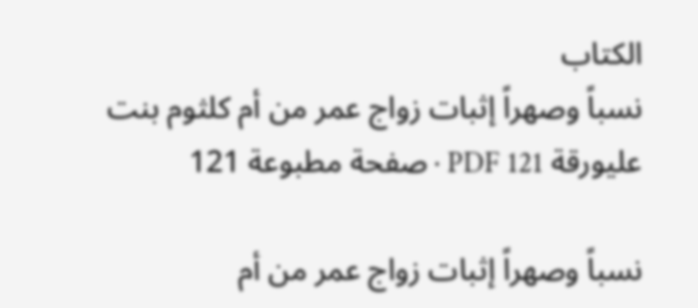الكتاب
نسباً وصهراً إثبات زواج عمر من أم كلثوم بنت عليورقة PDF 121 · صفحة مطبوعة 121

نسباً وصهراً إثبات زواج عمر من أم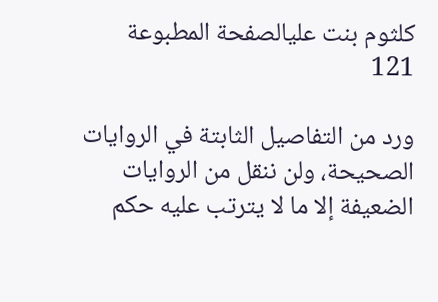كلثوم بنت عليالصفحة المطبوعة 121

ورد من التفاصيل الثابتة في الروايات الصحيحة، ولن ننقل من الروايات الضعيفة إلا ما لا يترتب عليه حكم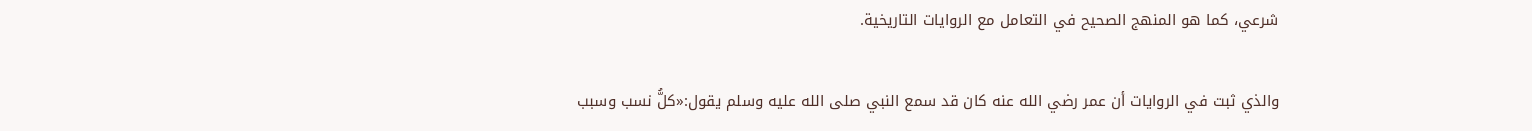شرعي، كما هو المنهج الصحيح في التعامل مع الروايات التاريخية.

والذي ثبت في الروايات أن عمر رضي الله عنه كان قد سمع النبي صلى الله عليه وسلم يقول:«كلُّ نسب وسبب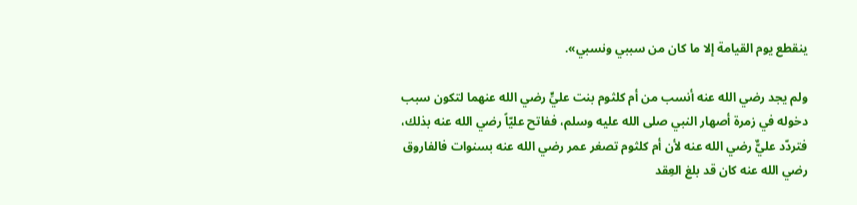ينقطع يوم القيامة إلا ما كان من سببي ونسبي».

ولم يجد رضي الله عنه أنسب من أم كلثوم بنت عليٍّ رضي الله عنهما لتكون سبب دخوله في زمرة أصهار النبي صلى الله عليه وسلم، ففاتح عليّاً رضي الله عنه بذلك، فتردّد عليٌّ رضي الله عنه لأن أم كلثوم تصغر عمر رضي الله عنه بسنوات فالفاروق رضي الله عنه كان قد بلغ العِقد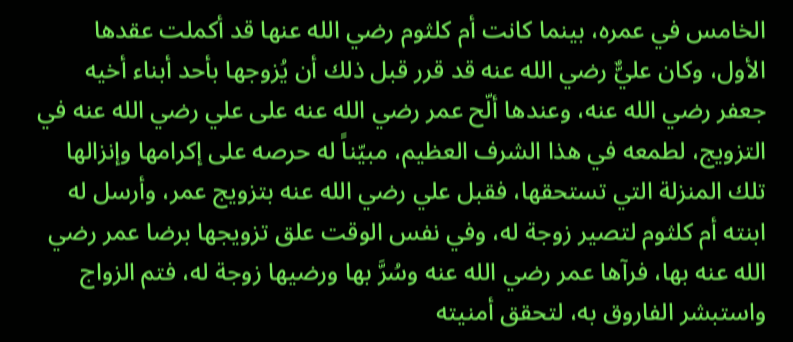الخامس في عمره، بينما كانت أم كلثوم رضي الله عنها قد أكملت عقدها الأول، وكان عليٌّ رضي الله عنه قد قرر قبل ذلك أن يُزوجها بأحد أبناء أخيه جعفر رضي الله عنه، وعندها ألّح عمر رضي الله عنه على علي رضي الله عنه في التزويج، لطمعه في هذا الشرف العظيم، مبيّناً له حرصه على إكرامها وإنزالها تلك المنزلة التي تستحقها، فقبل علي رضي الله عنه بتزويج عمر، وأرسل له ابنته أم كلثوم لتصير زوجة له، وفي نفس الوقت علق تزويجها برضا عمر رضي الله عنه بها، فرآها عمر رضي الله عنه وسُرَّ بها ورضيها زوجة له، فتم الزواج واستبشر الفاروق به، لتحقق أمنيته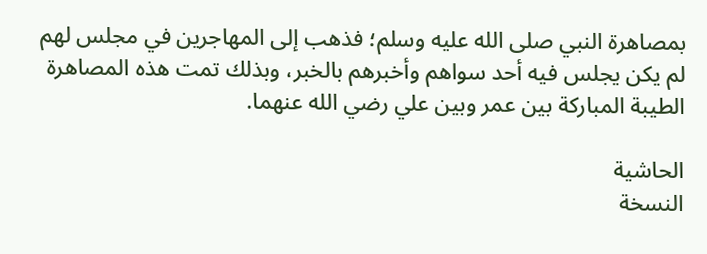بمصاهرة النبي صلى الله عليه وسلم؛ فذهب إلى المهاجرين في مجلس لهم لم يكن يجلس فيه أحد سواهم وأخبرهم بالخبر، وبذلك تمت هذه المصاهرة الطيبة المباركة بين عمر وبين علي رضي الله عنهما.

الحاشية
النسخة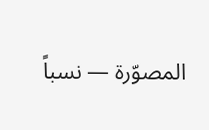المصوّرة — نسباً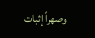وصهراً إثبات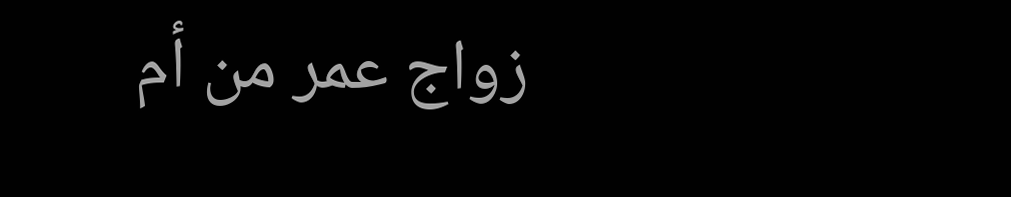زواج عمر من أم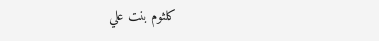كلثوم بنت علي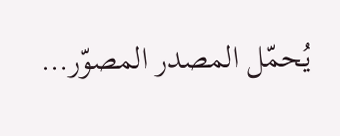يُحمّل المصدر المصوّر…